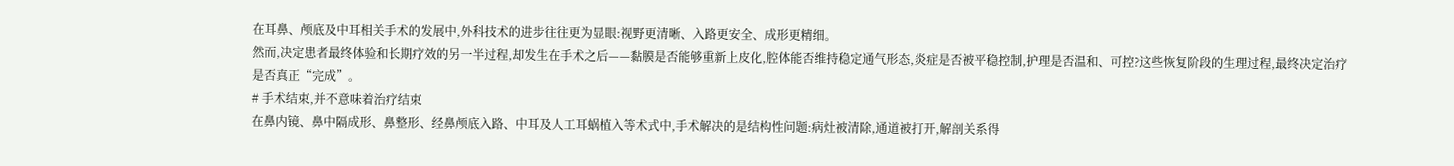在耳鼻、颅底及中耳相关手术的发展中,外科技术的进步往往更为显眼:视野更清晰、入路更安全、成形更精细。
然而,决定患者最终体验和长期疗效的另一半过程,却发生在手术之后——黏膜是否能够重新上皮化,腔体能否维持稳定通气形态,炎症是否被平稳控制,护理是否温和、可控?这些恢复阶段的生理过程,最终决定治疗是否真正“完成”。
# 手术结束,并不意味着治疗结束
在鼻内镜、鼻中隔成形、鼻整形、经鼻颅底入路、中耳及人工耳蜗植入等术式中,手术解决的是结构性问题:病灶被清除,通道被打开,解剖关系得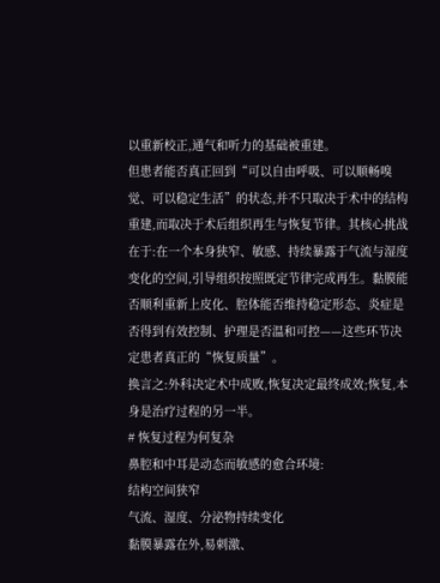以重新校正,通气和听力的基础被重建。
但患者能否真正回到“可以自由呼吸、可以顺畅嗅觉、可以稳定生活”的状态,并不只取决于术中的结构重建,而取决于术后组织再生与恢复节律。其核心挑战在于:在一个本身狭窄、敏感、持续暴露于气流与湿度变化的空间,引导组织按照既定节律完成再生。黏膜能否顺利重新上皮化、腔体能否维持稳定形态、炎症是否得到有效控制、护理是否温和可控——这些环节决定患者真正的“恢复质量”。
换言之:外科决定术中成败,恢复决定最终成效;恢复,本身是治疗过程的另一半。
# 恢复过程为何复杂
鼻腔和中耳是动态而敏感的愈合环境:
结构空间狭窄
气流、湿度、分泌物持续变化
黏膜暴露在外,易刺激、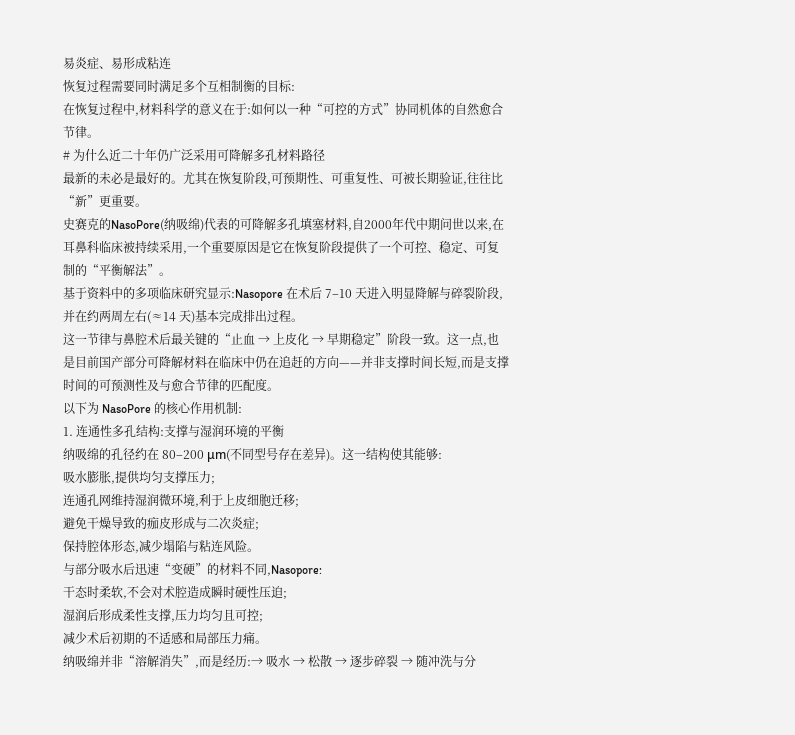易炎症、易形成粘连
恢复过程需要同时满足多个互相制衡的目标:
在恢复过程中,材料科学的意义在于:如何以一种“可控的方式”协同机体的自然愈合节律。
# 为什么近二十年仍广泛采用可降解多孔材料路径
最新的未必是最好的。尤其在恢复阶段,可预期性、可重复性、可被长期验证,往往比“新”更重要。
史赛克的NasoPore(纳吸绵)代表的可降解多孔填塞材料,自2000年代中期问世以来,在耳鼻科临床被持续采用,一个重要原因是它在恢复阶段提供了一个可控、稳定、可复制的“平衡解法”。
基于资料中的多项临床研究显示:Nasopore 在术后 7–10 天进入明显降解与碎裂阶段,并在约两周左右(≈14 天)基本完成排出过程。
这一节律与鼻腔术后最关键的“止血 → 上皮化 → 早期稳定”阶段一致。这一点,也是目前国产部分可降解材料在临床中仍在追赶的方向——并非支撑时间长短,而是支撑时间的可预测性及与愈合节律的匹配度。
以下为 NasoPore 的核心作用机制:
1. 连通性多孔结构:支撑与湿润环境的平衡
纳吸绵的孔径约在 80–200 μm(不同型号存在差异)。这一结构使其能够:
吸水膨胀,提供均匀支撑压力;
连通孔网维持湿润微环境,利于上皮细胞迁移;
避免干燥导致的痂皮形成与二次炎症;
保持腔体形态,减少塌陷与粘连风险。
与部分吸水后迅速“变硬”的材料不同,Nasopore:
干态时柔软,不会对术腔造成瞬时硬性压迫;
湿润后形成柔性支撑,压力均匀且可控;
减少术后初期的不适感和局部压力痛。
纳吸绵并非“溶解消失”,而是经历:→ 吸水 → 松散 → 逐步碎裂 → 随冲洗与分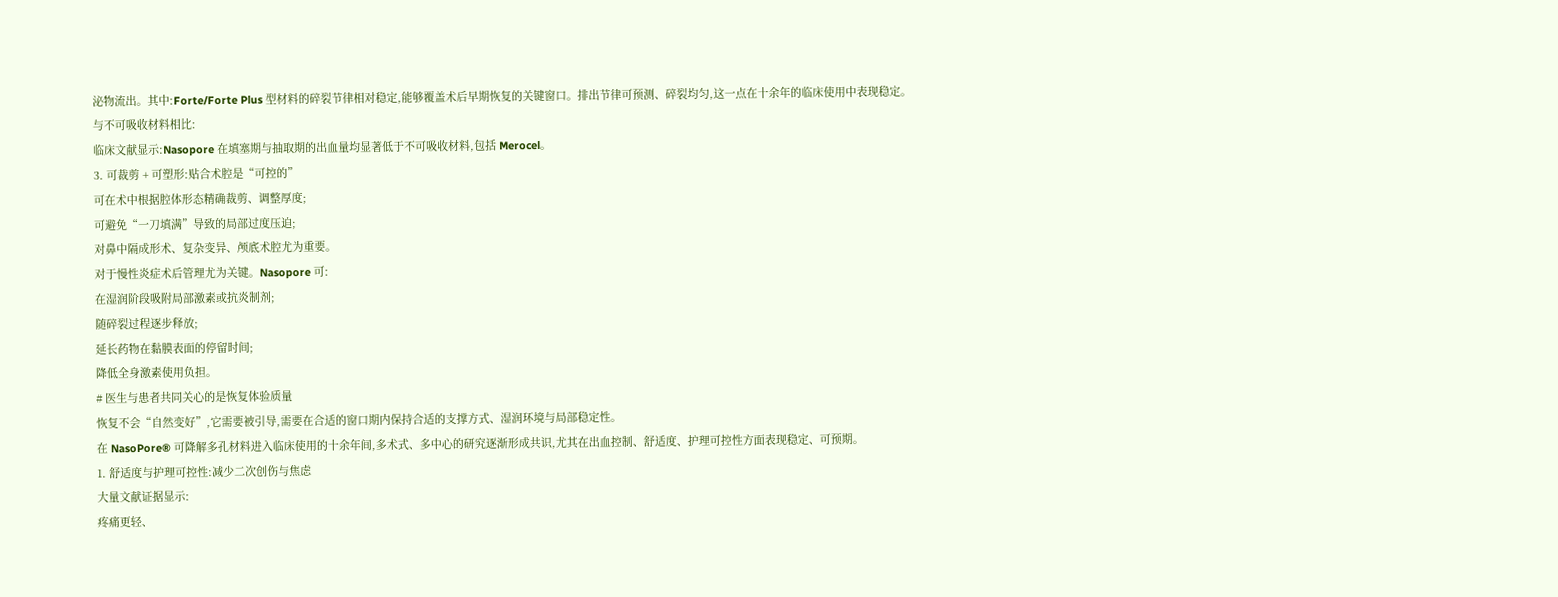泌物流出。其中:Forte/Forte Plus 型材料的碎裂节律相对稳定,能够覆盖术后早期恢复的关键窗口。排出节律可预测、碎裂均匀,这一点在十余年的临床使用中表现稳定。
与不可吸收材料相比:
临床文献显示:Nasopore 在填塞期与抽取期的出血量均显著低于不可吸收材料,包括 Merocel。
3. 可裁剪 + 可塑形:贴合术腔是“可控的”
可在术中根据腔体形态精确裁剪、调整厚度;
可避免“一刀填满”导致的局部过度压迫;
对鼻中隔成形术、复杂变异、颅底术腔尤为重要。
对于慢性炎症术后管理尤为关键。Nasopore 可:
在湿润阶段吸附局部激素或抗炎制剂;
随碎裂过程逐步释放;
延长药物在黏膜表面的停留时间;
降低全身激素使用负担。
# 医生与患者共同关心的是恢复体验质量
恢复不会“自然变好”,它需要被引导,需要在合适的窗口期内保持合适的支撑方式、湿润环境与局部稳定性。
在 NasoPore® 可降解多孔材料进入临床使用的十余年间,多术式、多中心的研究逐渐形成共识,尤其在出血控制、舒适度、护理可控性方面表现稳定、可预期。
1. 舒适度与护理可控性:减少二次创伤与焦虑
大量文献证据显示:
疼痛更轻、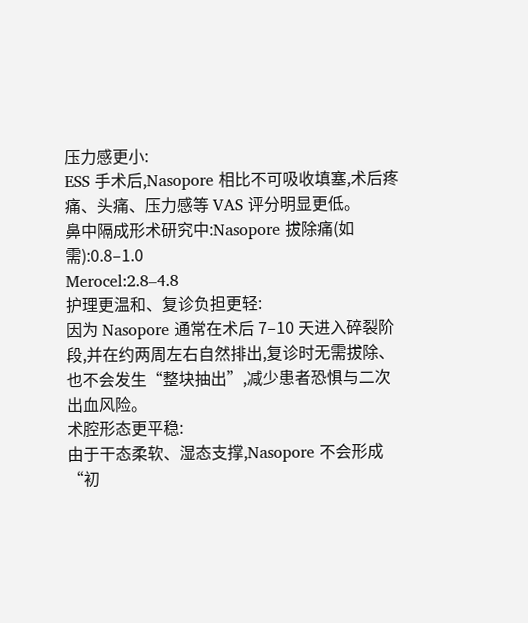压力感更小:
ESS 手术后,Nasopore 相比不可吸收填塞,术后疼痛、头痛、压力感等 VAS 评分明显更低。
鼻中隔成形术研究中:Nasopore 拔除痛(如需):0.8–1.0
Merocel:2.8–4.8
护理更温和、复诊负担更轻:
因为 Nasopore 通常在术后 7–10 天进入碎裂阶段,并在约两周左右自然排出,复诊时无需拔除、也不会发生“整块抽出”,减少患者恐惧与二次出血风险。
术腔形态更平稳:
由于干态柔软、湿态支撑,Nasopore 不会形成“初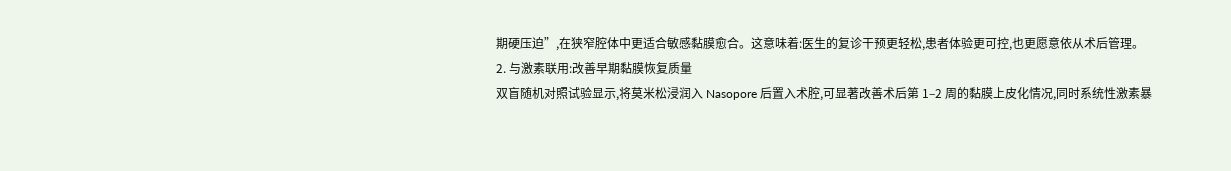期硬压迫”,在狭窄腔体中更适合敏感黏膜愈合。这意味着:医生的复诊干预更轻松,患者体验更可控,也更愿意依从术后管理。
2. 与激素联用:改善早期黏膜恢复质量
双盲随机对照试验显示,将莫米松浸润入 Nasopore 后置入术腔,可显著改善术后第 1–2 周的黏膜上皮化情况,同时系统性激素暴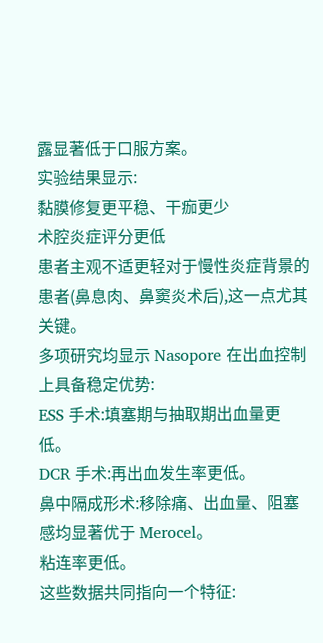露显著低于口服方案。
实验结果显示:
黏膜修复更平稳、干痂更少
术腔炎症评分更低
患者主观不适更轻对于慢性炎症背景的患者(鼻息肉、鼻窦炎术后),这一点尤其关键。
多项研究均显示 Nasopore 在出血控制上具备稳定优势:
ESS 手术:填塞期与抽取期出血量更低。
DCR 手术:再出血发生率更低。
鼻中隔成形术:移除痛、出血量、阻塞感均显著优于 Merocel。
粘连率更低。
这些数据共同指向一个特征: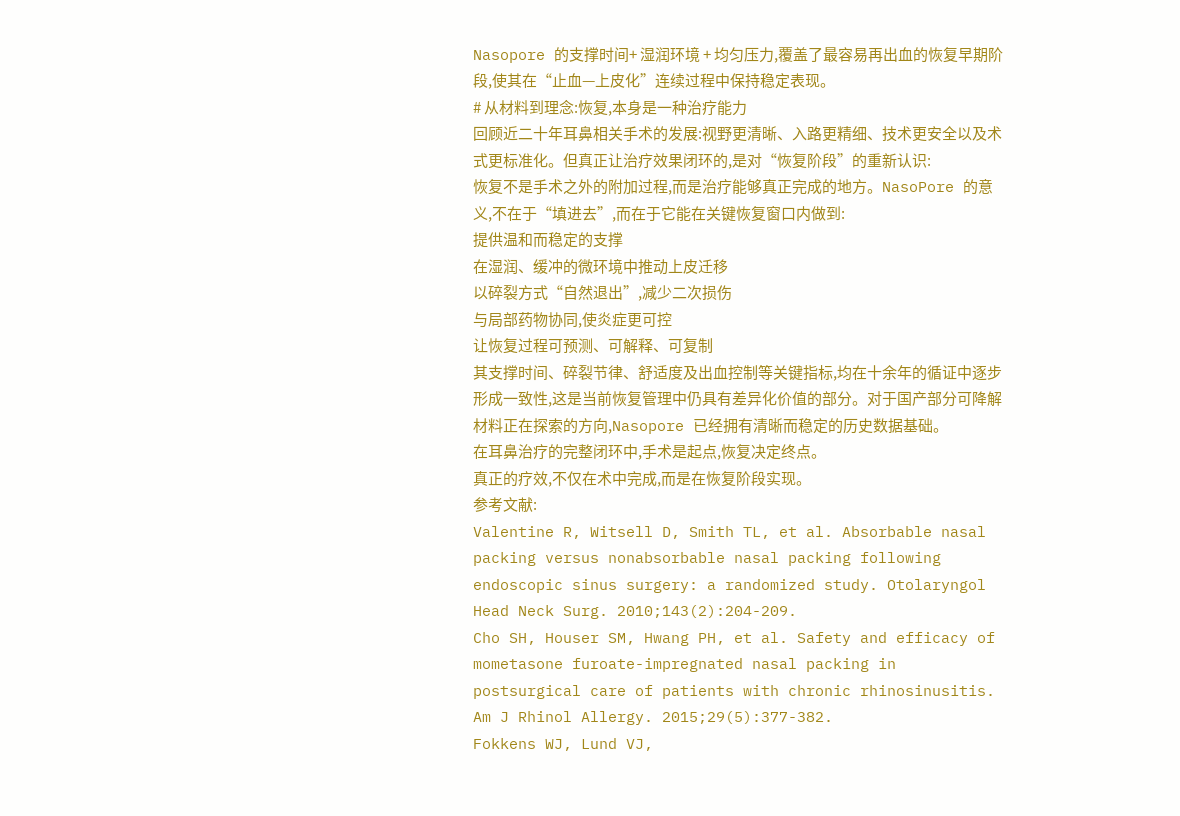Nasopore 的支撑时间+ 湿润环境 + 均匀压力,覆盖了最容易再出血的恢复早期阶段,使其在“止血—上皮化”连续过程中保持稳定表现。
# 从材料到理念:恢复,本身是一种治疗能力
回顾近二十年耳鼻相关手术的发展:视野更清晰、入路更精细、技术更安全以及术式更标准化。但真正让治疗效果闭环的,是对“恢复阶段”的重新认识:
恢复不是手术之外的附加过程,而是治疗能够真正完成的地方。NasoPore 的意义,不在于“填进去”,而在于它能在关键恢复窗口内做到:
提供温和而稳定的支撑
在湿润、缓冲的微环境中推动上皮迁移
以碎裂方式“自然退出”,减少二次损伤
与局部药物协同,使炎症更可控
让恢复过程可预测、可解释、可复制
其支撑时间、碎裂节律、舒适度及出血控制等关键指标,均在十余年的循证中逐步形成一致性,这是当前恢复管理中仍具有差异化价值的部分。对于国产部分可降解材料正在探索的方向,Nasopore 已经拥有清晰而稳定的历史数据基础。
在耳鼻治疗的完整闭环中,手术是起点,恢复决定终点。
真正的疗效,不仅在术中完成,而是在恢复阶段实现。
参考文献:
Valentine R, Witsell D, Smith TL, et al. Absorbable nasal packing versus nonabsorbable nasal packing following endoscopic sinus surgery: a randomized study. Otolaryngol Head Neck Surg. 2010;143(2):204-209.
Cho SH, Houser SM, Hwang PH, et al. Safety and efficacy of mometasone furoate-impregnated nasal packing in postsurgical care of patients with chronic rhinosinusitis. Am J Rhinol Allergy. 2015;29(5):377-382.
Fokkens WJ, Lund VJ,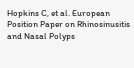Hopkins C, et al. European Position Paper on Rhinosinusitis and Nasal Polyps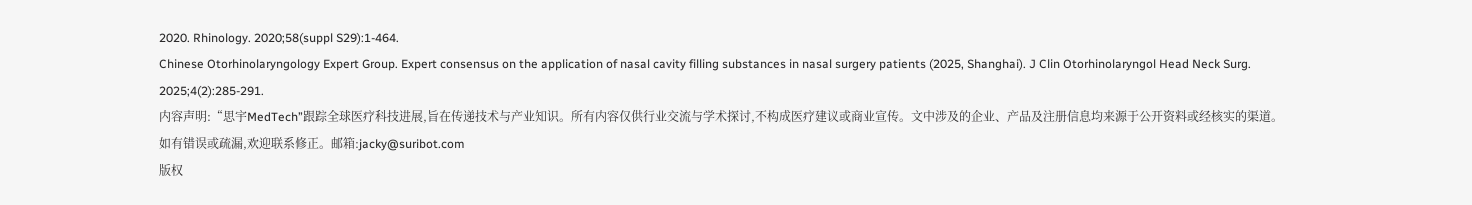2020. Rhinology. 2020;58(suppl S29):1-464.
Chinese Otorhinolaryngology Expert Group. Expert consensus on the application of nasal cavity filling substances in nasal surgery patients (2025, Shanghai). J Clin Otorhinolaryngol Head Neck Surg. 2025;4(2):285-291.
内容声明:“思宇MedTech”跟踪全球医疗科技进展,旨在传递技术与产业知识。所有内容仅供行业交流与学术探讨,不构成医疗建议或商业宣传。文中涉及的企业、产品及注册信息均来源于公开资料或经核实的渠道。如有错误或疏漏,欢迎联系修正。邮箱:jacky@suribot.com
版权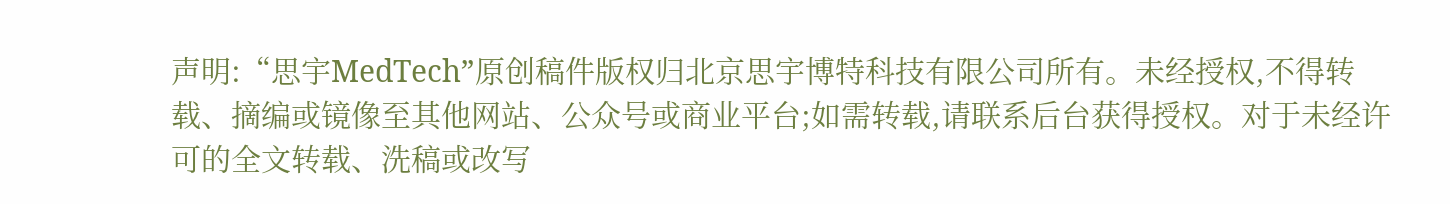声明:“思宇MedTech”原创稿件版权归北京思宇博特科技有限公司所有。未经授权,不得转载、摘编或镜像至其他网站、公众号或商业平台;如需转载,请联系后台获得授权。对于未经许可的全文转载、洗稿或改写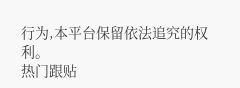行为,本平台保留依法追究的权利。
热门跟贴